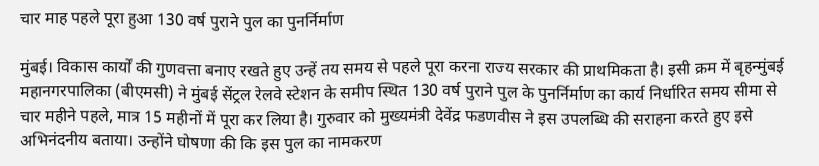चार माह पहले पूरा हुआ 130 वर्ष पुराने पुल का पुनर्निर्माण

मुंबई। विकास कार्यों की गुणवत्ता बनाए रखते हुए उन्हें तय समय से पहले पूरा करना राज्य सरकार की प्राथमिकता है। इसी क्रम में बृहन्मुंबई महानगरपालिका (बीएमसी) ने मुंबई सेंट्रल रेलवे स्टेशन के समीप स्थित 130 वर्ष पुराने पुल के पुनर्निर्माण का कार्य निर्धारित समय सीमा से चार महीने पहले, मात्र 15 महीनों में पूरा कर लिया है। गुरुवार को मुख्यमंत्री देवेंद्र फडणवीस ने इस उपलब्धि की सराहना करते हुए इसे अभिनंदनीय बताया। उन्होंने घोषणा की कि इस पुल का नामकरण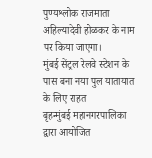पुण्यश्लोक राजमाता अहिल्यादेवी होळकर के नाम पर किया जाएगा।
मुंबई सेंट्रल रेलवे स्टेशन के पास बना नया पुल यातायात के लिए राहत
बृहन्मुंबई महानगरपालिका द्वारा आयोजित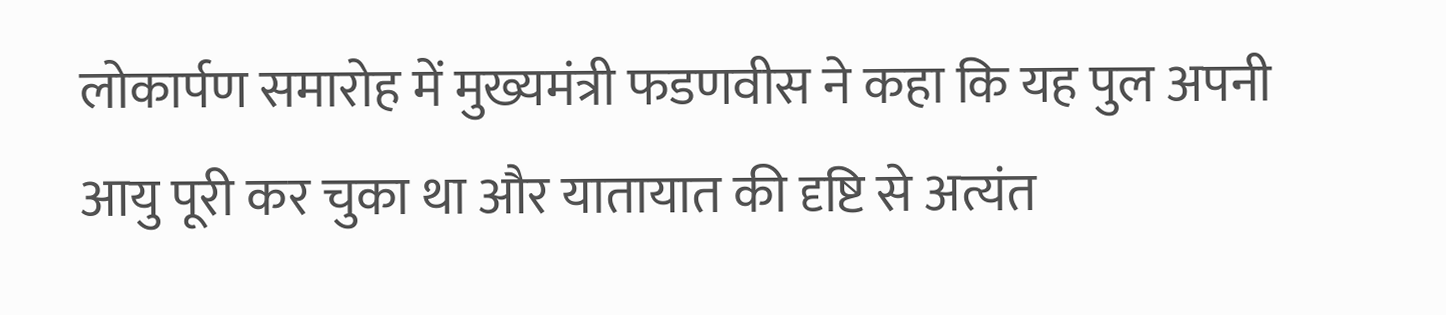लोकार्पण समारोह में मुख्यमंत्री फडणवीस ने कहा कि यह पुल अपनी आयु पूरी कर चुका था और यातायात की दृष्टि से अत्यंत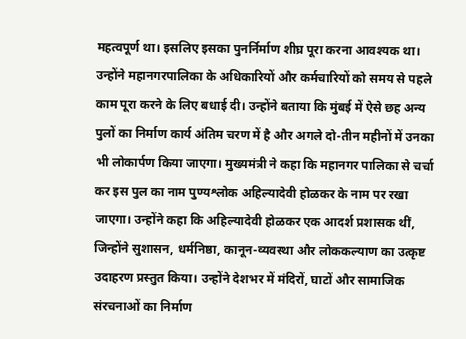महत्वपूर्ण था। इसलिए इसका पुनर्निर्माण शीघ्र पूरा करना आवश्यक था। उन्होंने महानगरपालिका के अधिकारियों और कर्मचारियों को समय से पहले काम पूरा करने के लिए बधाई दी। उन्होंने बताया कि मुंबई में ऐसे छह अन्य पुलों का निर्माण कार्य अंतिम चरण में है और अगले दो-तीन महीनों में उनका भी लोकार्पण किया जाएगा। मुख्यमंत्री ने कहा कि महानगर पालिका से चर्चा कर इस पुल का नाम पुण्यश्लोक अहिल्यादेवी होळकर के नाम पर रखा जाएगा। उन्होंने कहा कि अहिल्यादेवी होळकर एक आदर्श प्रशासक थीं, जिन्होंने सुशासन, धर्मनिष्ठा, कानून-व्यवस्था और लोककल्याण का उत्कृष्ट उदाहरण प्रस्तुत किया। उन्होंने देशभर में मंदिरों, घाटों और सामाजिक संरचनाओं का निर्माण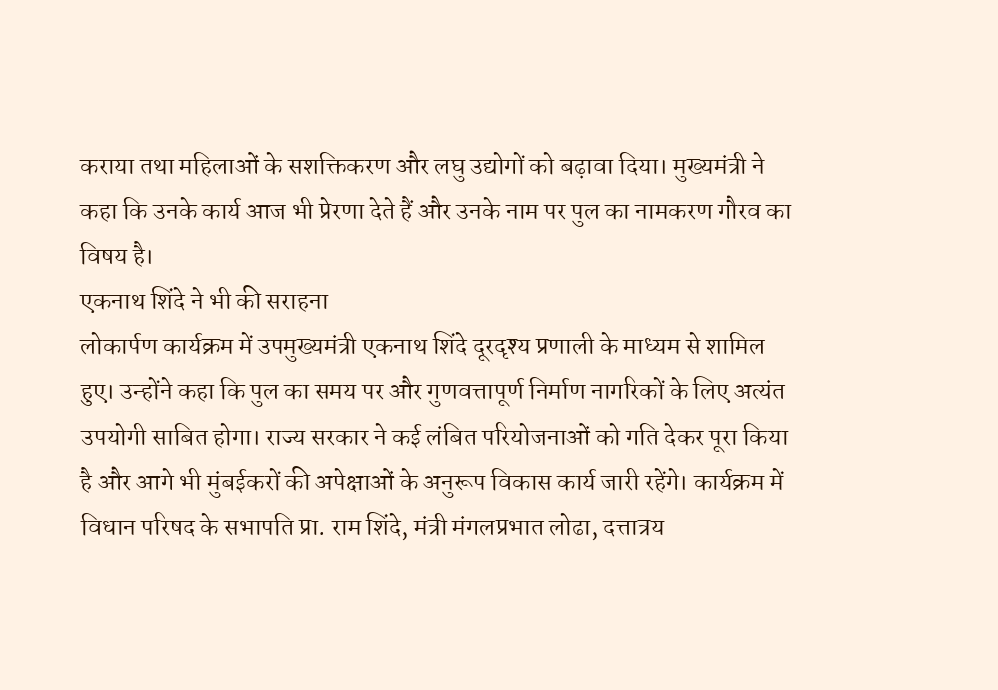कराया तथा महिलाओं के सशक्तिकरण और लघु उद्योगों को बढ़ावा दिया। मुख्यमंत्री ने कहा कि उनके कार्य आज भी प्रेरणा देते हैं और उनके नाम पर पुल का नामकरण गौरव का विषय है।
एकनाथ शिंदे ने भी की सराहना
लोकार्पण कार्यक्रम में उपमुख्यमंत्री एकनाथ शिंदे दूरदृश्य प्रणाली के माध्यम से शामिल हुए। उन्होंने कहा कि पुल का समय पर और गुणवत्तापूर्ण निर्माण नागरिकों के लिए अत्यंत उपयोगी साबित होगा। राज्य सरकार ने कई लंबित परियोजनाओं को गति देकर पूरा किया है और आगे भी मुंबईकरों की अपेक्षाओं के अनुरूप विकास कार्य जारी रहेंगे। कार्यक्रम में विधान परिषद के सभापति प्रा. राम शिंदे, मंत्री मंगलप्रभात लोढा, दत्तात्रय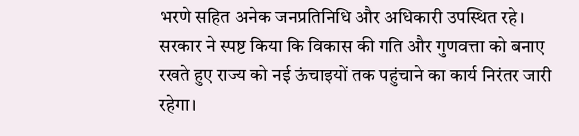भरणे सहित अनेक जनप्रतिनिधि और अधिकारी उपस्थित रहे। सरकार ने स्पष्ट किया कि विकास की गति और गुणवत्ता को बनाए रखते हुए राज्य को नई ऊंचाइयों तक पहुंचाने का कार्य निरंतर जारी रहेगा।